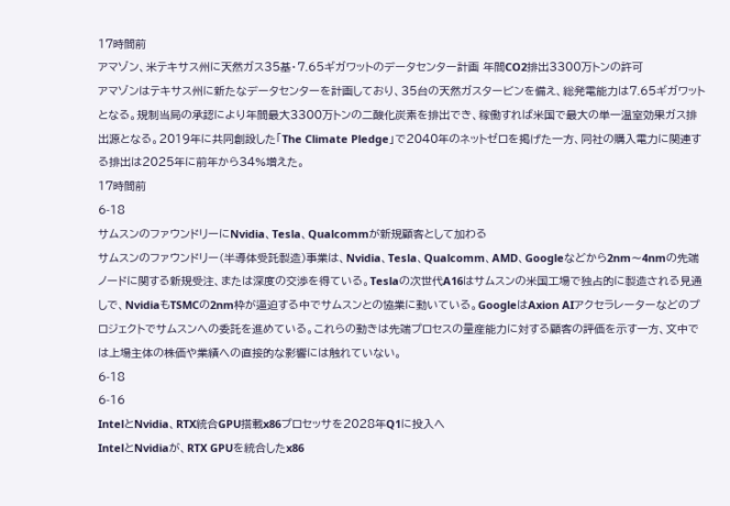17時間前
アマゾン、米テキサス州に天然ガス35基・7.65ギガワットのデータセンター計画 年間CO2排出3300万トンの許可
アマゾンはテキサス州に新たなデータセンターを計画しており、35台の天然ガスタービンを備え、総発電能力は7.65ギガワットとなる。規制当局の承認により年間最大3300万トンの二酸化炭素を排出でき、稼働すれば米国で最大の単一温室効果ガス排出源となる。2019年に共同創設した「The Climate Pledge」で2040年のネットゼロを掲げた一方、同社の購入電力に関連する排出は2025年に前年から34%増えた。
17時間前
6-18
サムスンのファウンドリーにNvidia、Tesla、Qualcommが新規顧客として加わる
サムスンのファウンドリー(半導体受託製造)事業は、Nvidia、Tesla、Qualcomm、AMD、Googleなどから2nm〜4nmの先端ノードに関する新規受注、または深度の交渉を得ている。Teslaの次世代A16はサムスンの米国工場で独占的に製造される見通しで、NvidiaもTSMCの2nm枠が逼迫する中でサムスンとの協業に動いている。GoogleはAxion AIアクセラレーターなどのプロジェクトでサムスンへの委託を進めている。これらの動きは先端プロセスの量産能力に対する顧客の評価を示す一方、文中では上場主体の株価や業績への直接的な影響には触れていない。
6-18
6-16
IntelとNvidia、RTX統合GPU搭載x86プロセッサを2028年Q1に投入へ
IntelとNvidiaが、RTX GPUを統合したx86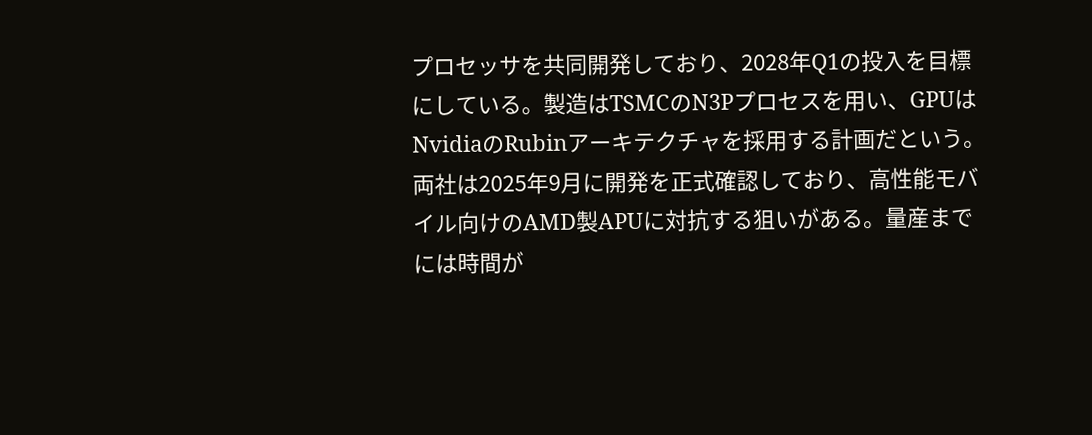プロセッサを共同開発しており、2028年Q1の投入を目標にしている。製造はTSMCのN3Pプロセスを用い、GPUはNvidiaのRubinアーキテクチャを採用する計画だという。両社は2025年9月に開発を正式確認しており、高性能モバイル向けのAMD製APUに対抗する狙いがある。量産までには時間が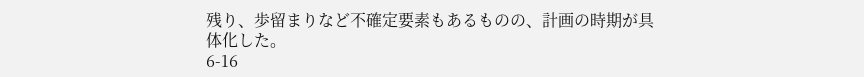残り、歩留まりなど不確定要素もあるものの、計画の時期が具体化した。
6-16